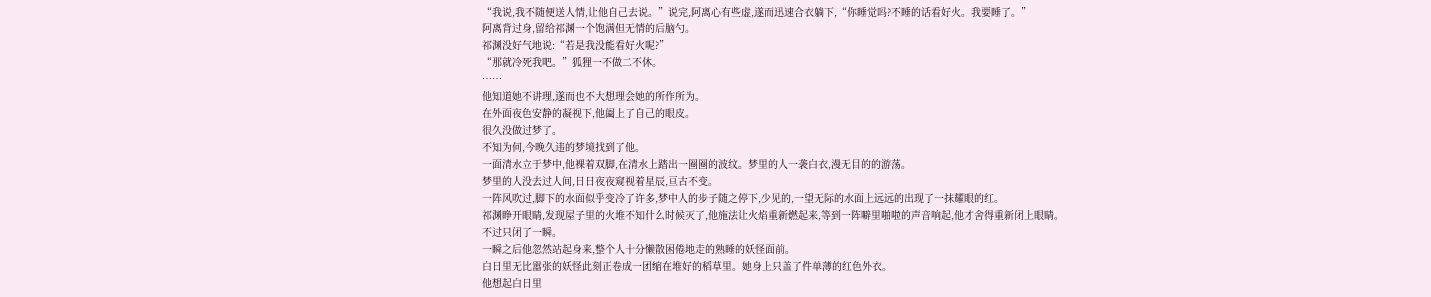“我说,我不随便送人情,让他自己去说。”说完,阿离心有些虚,遂而迅速合衣躺下,“你睡觉吗?不睡的话看好火。我要睡了。”
阿离背过身,留给祁渊一个饱满但无情的后脑勺。
祁渊没好气地说:“若是我没能看好火呢?”
“那就冷死我吧。”狐狸一不做二不休。
……
他知道她不讲理,遂而也不大想理会她的所作所为。
在外面夜色安静的凝视下,他阖上了自己的眼皮。
很久没做过梦了。
不知为何,今晚久违的梦境找到了他。
一面清水立于梦中,他裸着双脚,在清水上踏出一圈圈的波纹。梦里的人一袭白衣,漫无目的的游荡。
梦里的人没去过人间,日日夜夜窥视着星辰,亘古不变。
一阵风吹过,脚下的水面似乎变冷了许多,梦中人的步子随之停下,少见的,一望无际的水面上远远的出现了一抹耀眼的红。
祁渊睁开眼睛,发现屋子里的火堆不知什么时候灭了,他施法让火焰重新燃起来,等到一阵噼里啪啦的声音响起,他才舍得重新闭上眼睛。
不过只闭了一瞬。
一瞬之后他忽然站起身来,整个人十分懒散困倦地走的熟睡的妖怪面前。
白日里无比嚣张的妖怪此刻正卷成一团缩在堆好的稻草里。她身上只盖了件单薄的红色外衣。
他想起白日里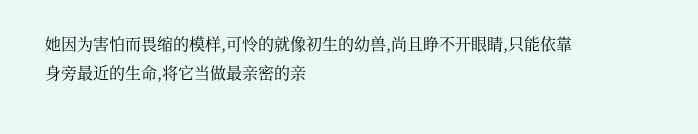她因为害怕而畏缩的模样,可怜的就像初生的幼兽,尚且睁不开眼睛,只能依靠身旁最近的生命,将它当做最亲密的亲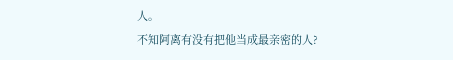人。
不知阿离有没有把他当成最亲密的人?